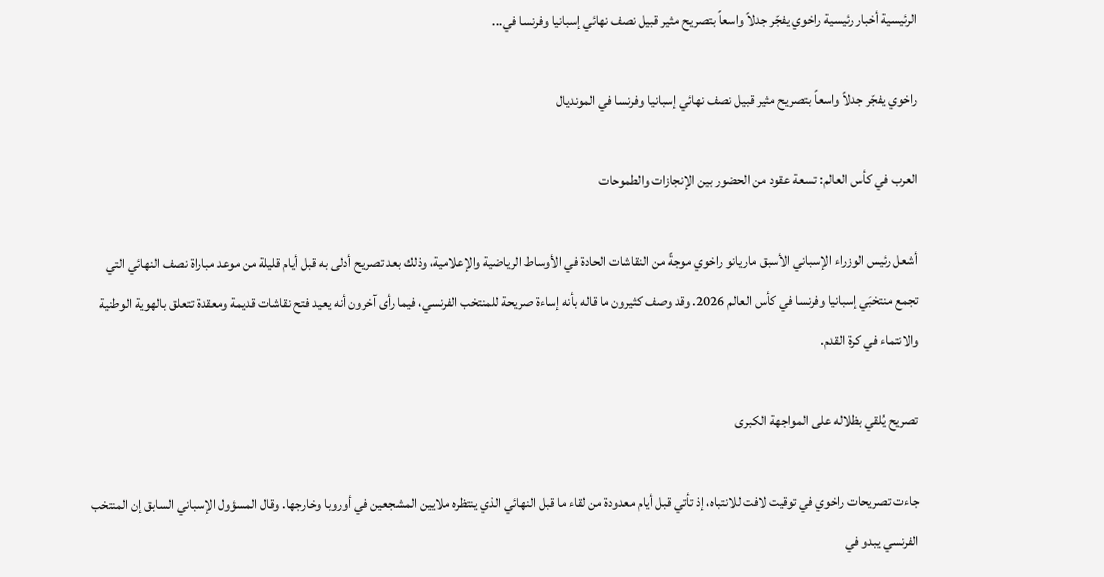الرئيسية أخبار رئيسية راخوي يفجّر جدلاً واسعاً بتصريح مثير قبيل نصف نهائي إسبانيا وفرنسا في...

راخوي يفجّر جدلاً واسعاً بتصريح مثير قبيل نصف نهائي إسبانيا وفرنسا في المونديال

العرب في كأس العالم: تسعة عقود من الحضور بين الإنجازات والطموحات

أشعل رئيس الوزراء الإسباني الأسبق ماريانو راخوي موجةً من النقاشات الحادة في الأوساط الرياضية والإعلامية، وذلك بعد تصريح أدلى به قبل أيام قليلة من موعد مباراة نصف النهائي التي تجمع منتخبَي إسبانيا وفرنسا في كأس العالم 2026. وقد وصف كثيرون ما قاله بأنه إساءة صريحة للمنتخب الفرنسي، فيما رأى آخرون أنه يعيد فتح نقاشات قديمة ومعقدة تتعلق بالهوية الوطنية والانتماء في كرة القدم.

تصريح يُلقي بظلاله على المواجهة الكبرى

جاءت تصريحات راخوي في توقيت لافت للانتباه، إذ تأتي قبل أيام معدودة من لقاء ما قبل النهائي الذي ينتظره ملايين المشجعين في أوروبا وخارجها. وقال المسؤول الإسباني السابق إن المنتخب الفرنسي يبدو في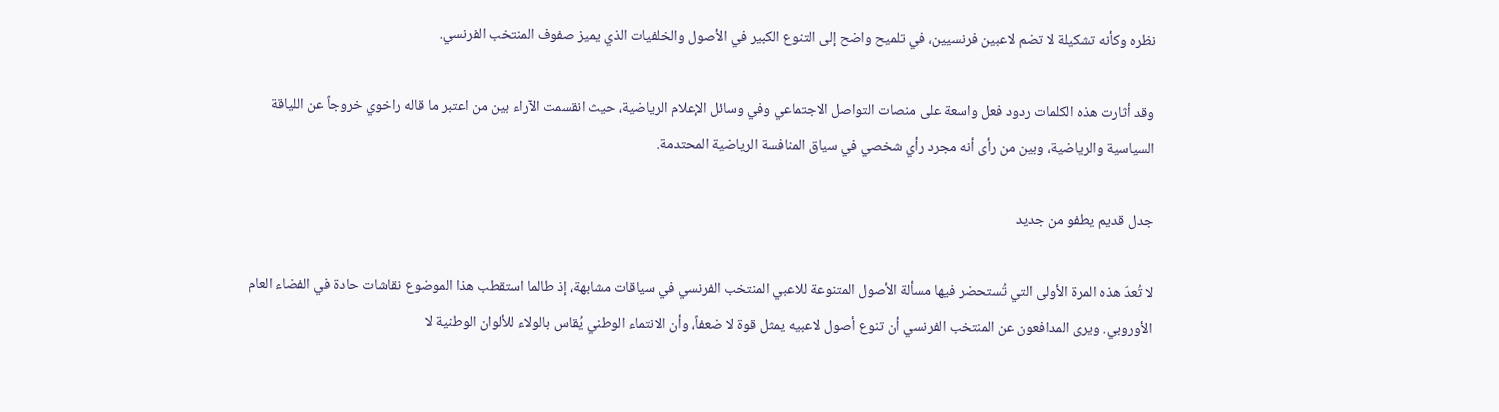نظره وكأنه تشكيلة لا تضم لاعبين فرنسيين، في تلميح واضح إلى التنوع الكبير في الأصول والخلفيات الذي يميز صفوف المنتخب الفرنسي.

وقد أثارت هذه الكلمات ردود فعل واسعة على منصات التواصل الاجتماعي وفي وسائل الإعلام الرياضية، حيث انقسمت الآراء بين من اعتبر ما قاله راخوي خروجاً عن اللياقة السياسية والرياضية، وبين من رأى أنه مجرد رأي شخصي في سياق المنافسة الرياضية المحتدمة.

جدل قديم يطفو من جديد

لا تُعدّ هذه المرة الأولى التي تُستحضر فيها مسألة الأصول المتنوعة للاعبي المنتخب الفرنسي في سياقات مشابهة، إذ طالما استقطب هذا الموضوع نقاشات حادة في الفضاء العام الأوروبي. ويرى المدافعون عن المنتخب الفرنسي أن تنوع أصول لاعبيه يمثل قوة لا ضعفاً، وأن الانتماء الوطني يُقاس بالولاء للألوان الوطنية لا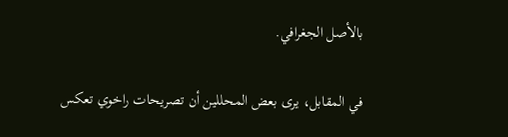بالأصل الجغرافي.

في المقابل، يرى بعض المحللين أن تصريحات راخوي تعكس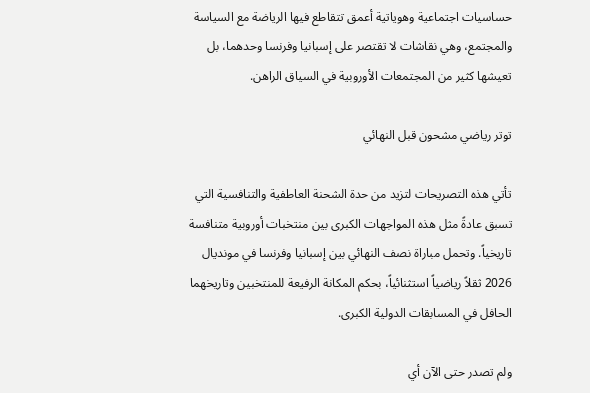حساسيات اجتماعية وهوياتية أعمق تتقاطع فيها الرياضة مع السياسة والمجتمع، وهي نقاشات لا تقتصر على إسبانيا وفرنسا وحدهما، بل تعيشها كثير من المجتمعات الأوروبية في السياق الراهن.

توتر رياضي مشحون قبل النهائي

تأتي هذه التصريحات لتزيد من حدة الشحنة العاطفية والتنافسية التي تسبق عادةً مثل هذه المواجهات الكبرى بين منتخبات أوروبية متنافسة تاريخياً. وتحمل مباراة نصف النهائي بين إسبانيا وفرنسا في مونديال 2026 ثقلاً رياضياً استثنائياً، بحكم المكانة الرفيعة للمنتخبين وتاريخهما الحافل في المسابقات الدولية الكبرى.

ولم تصدر حتى الآن أي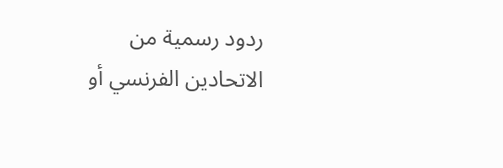ردود رسمية من الاتحادين الفرنسي أو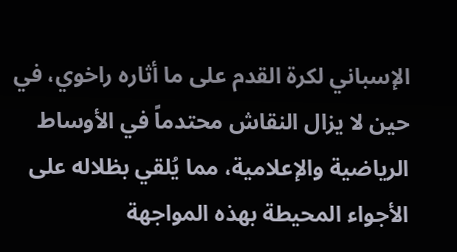الإسباني لكرة القدم على ما أثاره راخوي، في حين لا يزال النقاش محتدماً في الأوساط الرياضية والإعلامية، مما يُلقي بظلاله على الأجواء المحيطة بهذه المواجهة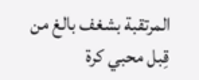المرتقبة بشغف بالغ من قِبل محبي كرة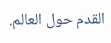القدم حول العالم.